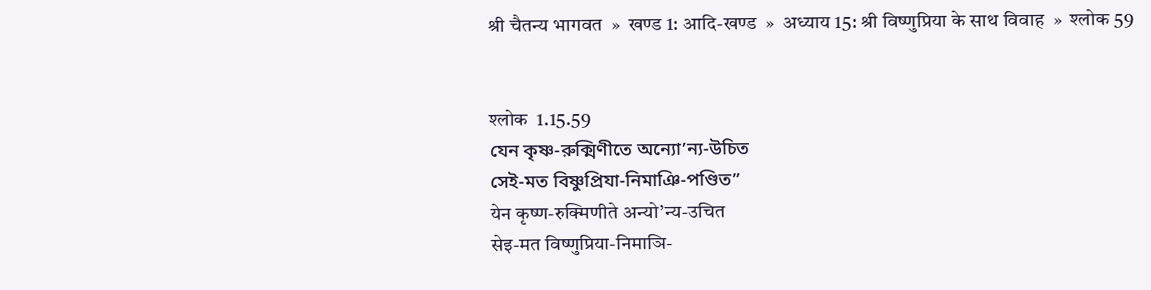श्री चैतन्य भागवत  »  खण्ड 1: आदि-खण्ड  »  अध्याय 15: श्री विष्णुप्रिया के साथ विवाह  »  श्लोक 59


श्लोक  1.15.59
যেন কৃষ্ণ-রুক্মিণীতে অন্যো’ন্য-উচিত
সেই-মত বিষ্ণুপ্রিযা-নিমাঞি-পণ্ডিত”
येन कृष्ण-रुक्मिणीते अन्यो’न्य-उचित
सेइ-मत विष्णुप्रिया-निमाञि-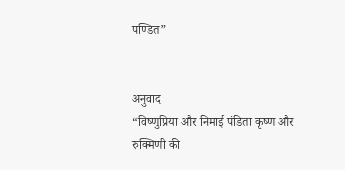पण्डित”


अनुवाद
“विष्णुप्रिया और निमाई पंडिता कृष्ण और रुक्मिणी की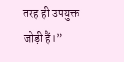तरह ही उपयुक्त जोड़ी हैं।”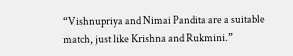“Vishnupriya and Nimai Pandita are a suitable match, just like Krishna and Rukmini.”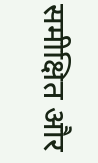समीक्षित और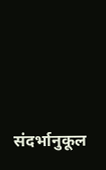संदर्भानुकूल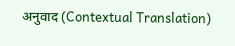अनुवाद (Contextual Translation)